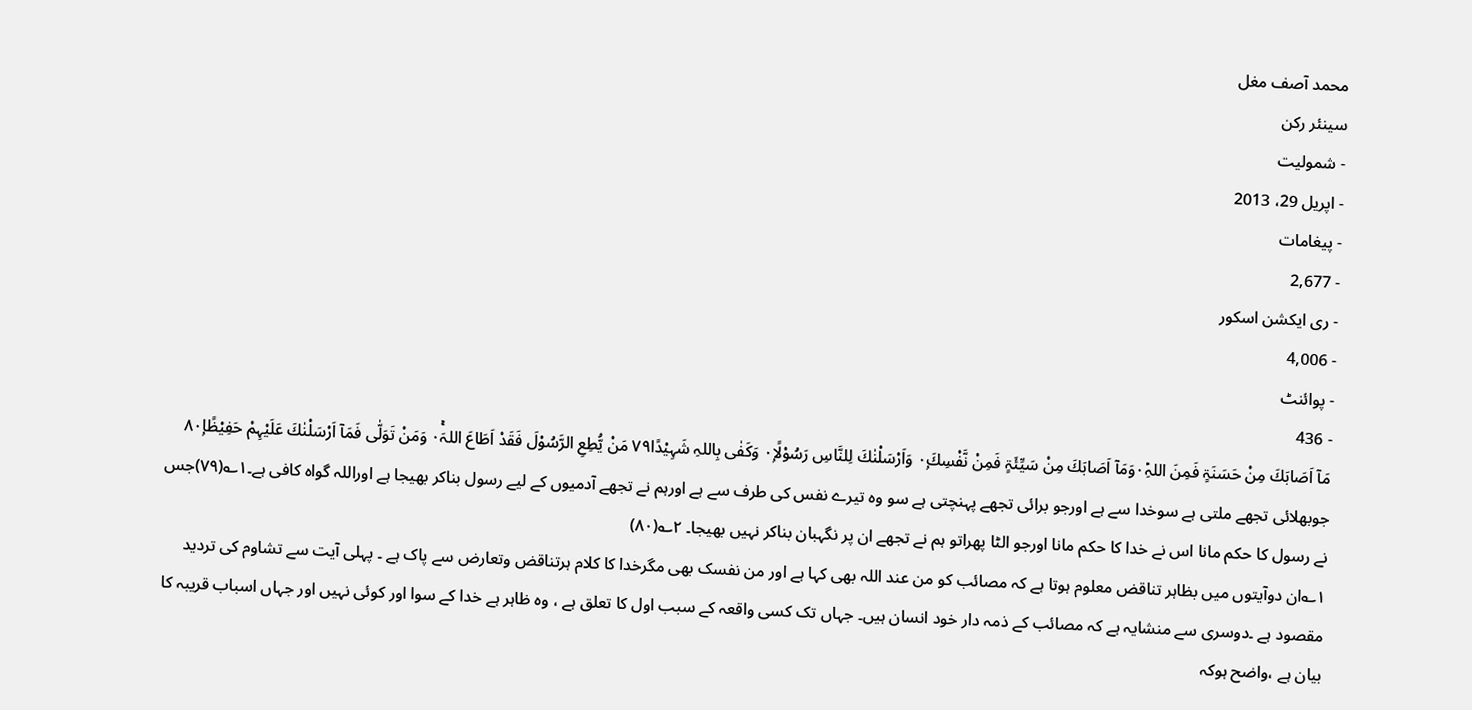محمد آصف مغل
سینئر رکن
- شمولیت
- اپریل 29، 2013
- پیغامات
- 2,677
- ری ایکشن اسکور
- 4,006
- پوائنٹ
- 436
مَآ اَصَابَكَ مِنْ حَسَنَۃٍ فَمِنَ اللہِ۰ۡوَمَآ اَصَابَكَ مِنْ سَيِّئَۃٍ فَمِنْ نَّفْسِكَ۰ۭ وَاَرْسَلْنٰكَ لِلنَّاسِ رَسُوْلًا۰ۭ وَكَفٰى بِاللہِ شَہِيْدًا۷۹ مَنْ يُّطِعِ الرَّسُوْلَ فَقَدْ اَطَاعَ اللہَ۰ۚ وَمَنْ تَوَلّٰى فَمَآ اَرْسَلْنٰكَ عَلَيْہِمْ حَفِيْظًا۸۰ۭ
جوبھلائی تجھے ملتی ہے سوخدا سے ہے اورجو برائی تجھے پہنچتی ہے سو وہ تیرے نفس کی طرف سے ہے اورہم نے تجھے آدمیوں کے لیے رسول بناکر بھیجا ہے اوراللہ گواہ کافی ہے۔۱؎(۷۹)جس نے رسول کا حکم مانا اس نے خدا کا حکم مانا اورجو الٹا پھراتو ہم نے تجھے ان پر نگہبان بناکر نہیں بھیجا۔ ۲؎(۸۰)
۱؎ان دوآیتوں میں بظاہر تناقض معلوم ہوتا ہے کہ مصائب کو من عند اللہ بھی کہا ہے اور من نفسک بھی مگرخدا کا کلام ہرتناقض وتعارض سے پاک ہے ۔ پہلی آیت سے تشاوم کی تردید مقصود ہے ۔دوسری سے منشایہ ہے کہ مصائب کے ذمہ دار خود انسان ہیں۔ جہاں تک کسی واقعہ کے سبب اول کا تعلق ہے ، وہ ظاہر ہے خدا کے سوا اور کوئی نہیں اور جہاں اسباب قریبہ کا بیان ہے ،واضح ہوکہ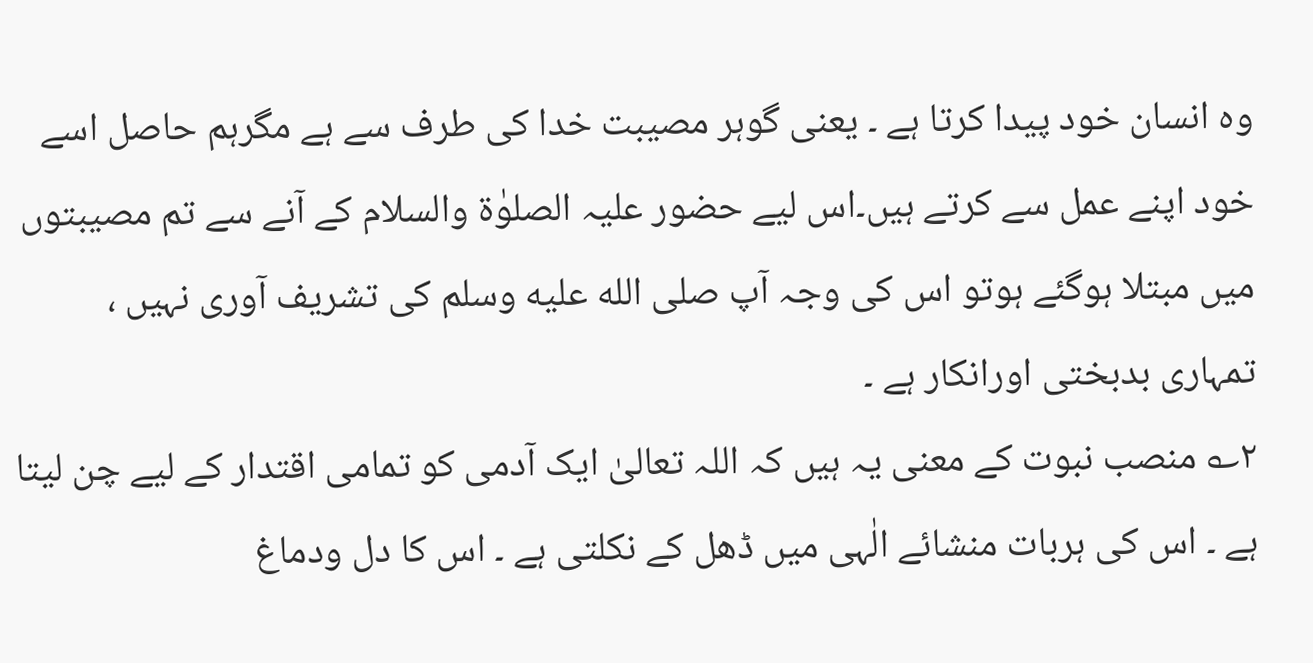وہ انسان خود پیدا کرتا ہے ۔ یعنی گوہر مصیبت خدا کی طرف سے ہے مگرہم حاصل اسے خود اپنے عمل سے کرتے ہیں۔اس لیے حضور علیہ الصلوٰۃ والسلام کے آنے سے تم مصیبتوں میں مبتلا ہوگئے ہوتو اس کی وجہ آپ صلى الله عليه وسلم کی تشریف آوری نہیں ، تمہاری بدبختی اورانکار ہے ۔
۲؎ منصب نبوت کے معنی یہ ہیں کہ اللہ تعالیٰ ایک آدمی کو تمامی اقتدار کے لیے چن لیتا ہے ۔ اس کی ہربات منشائے الٰہی میں ڈھل کے نکلتی ہے ۔ اس کا دل ودماغ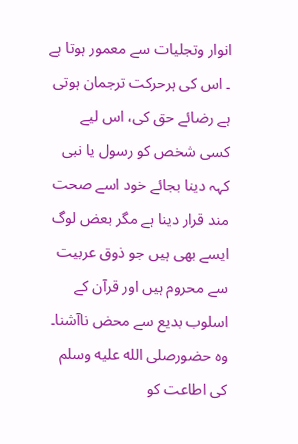انوار وتجلیات سے معمور ہوتا ہے ۔ اس کی ہرحرکت ترجمان ہوتی ہے رضائے حق کی، اس لیے کسی شخص کو رسول یا نبی کہہ دینا بجائے خود اسے صحت مند قرار دینا ہے مگر بعض لوگ ایسے بھی ہیں جو ذوق عربیت سے محروم ہیں اور قرآن کے اسلوب بدیع سے محض ناآشنا۔ وہ حضورصلى الله عليه وسلم کی اطاعت کو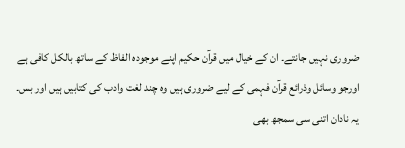ضروری نہیں جانتے۔ ان کے خیال میں قرآن حکیم اپنے موجودہ الفاظ کے ساتھ بالکل کافی ہے اورجو وسائل وذرائع قرآن فہمی کے لیے ضروری ہیں وہ چند لغت وادب کی کتابیں ہیں اور بس۔ یہ نادان اتنی سی سمجھ بھی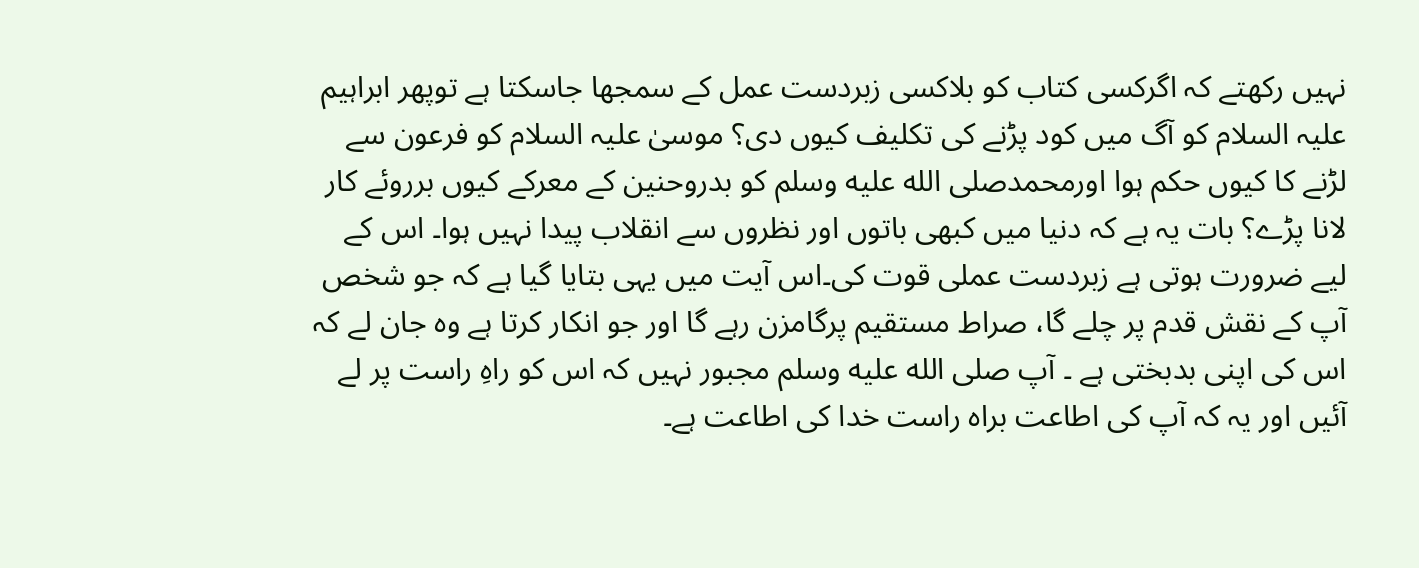نہیں رکھتے کہ اگرکسی کتاب کو بلاکسی زبردست عمل کے سمجھا جاسکتا ہے توپھر ابراہیم علیہ السلام کو آگ میں کود پڑنے کی تکلیف کیوں دی؟ موسیٰ علیہ السلام کو فرعون سے لڑنے کا کیوں حکم ہوا اورمحمدصلى الله عليه وسلم کو بدروحنین کے معرکے کیوں برروئے کار لانا پڑے؟ بات یہ ہے کہ دنیا میں کبھی باتوں اور نظروں سے انقلاب پیدا نہیں ہوا۔ اس کے لیے ضرورت ہوتی ہے زبردست عملی قوت کی۔اس آیت میں یہی بتایا گیا ہے کہ جو شخص آپ کے نقش قدم پر چلے گا، صراط مستقیم پرگامزن رہے گا اور جو انکار کرتا ہے وہ جان لے کہ اس کی اپنی بدبختی ہے ۔ آپ صلى الله عليه وسلم مجبور نہیں کہ اس کو راہِ راست پر لے آئیں اور یہ کہ آپ کی اطاعت براہ راست خدا کی اطاعت ہے۔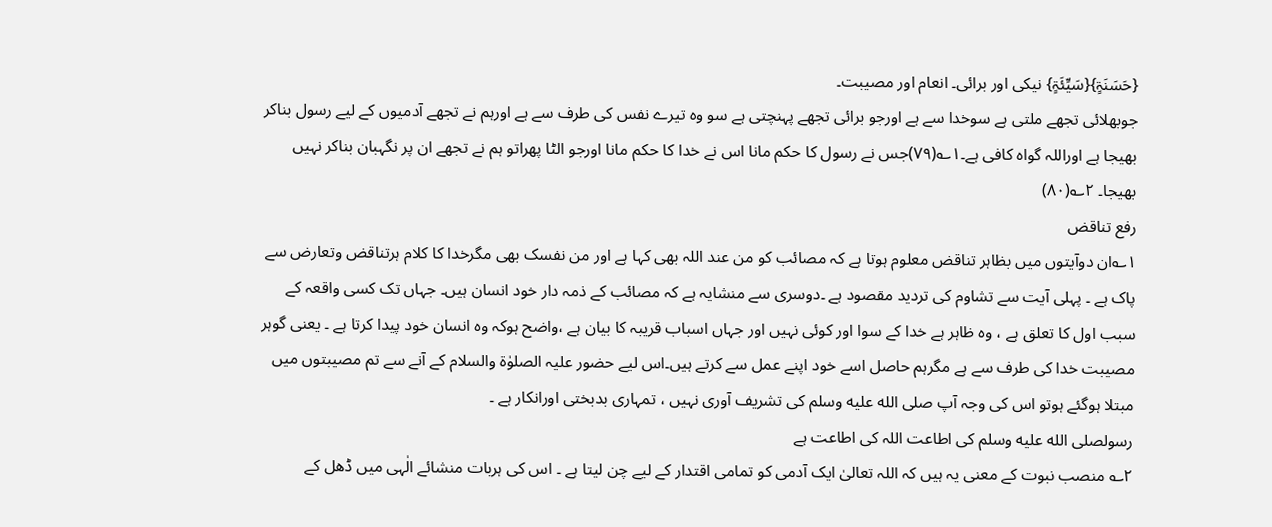{حَسَنَۃٍ}{سَیِّئَۃٍ} نیکی اور برائی۔ انعام اور مصیبت۔
جوبھلائی تجھے ملتی ہے سوخدا سے ہے اورجو برائی تجھے پہنچتی ہے سو وہ تیرے نفس کی طرف سے ہے اورہم نے تجھے آدمیوں کے لیے رسول بناکر بھیجا ہے اوراللہ گواہ کافی ہے۔۱؎(۷۹)جس نے رسول کا حکم مانا اس نے خدا کا حکم مانا اورجو الٹا پھراتو ہم نے تجھے ان پر نگہبان بناکر نہیں بھیجا۔ ۲؎(۸۰)
رفع تناقض
۱؎ان دوآیتوں میں بظاہر تناقض معلوم ہوتا ہے کہ مصائب کو من عند اللہ بھی کہا ہے اور من نفسک بھی مگرخدا کا کلام ہرتناقض وتعارض سے پاک ہے ۔ پہلی آیت سے تشاوم کی تردید مقصود ہے ۔دوسری سے منشایہ ہے کہ مصائب کے ذمہ دار خود انسان ہیں۔ جہاں تک کسی واقعہ کے سبب اول کا تعلق ہے ، وہ ظاہر ہے خدا کے سوا اور کوئی نہیں اور جہاں اسباب قریبہ کا بیان ہے ،واضح ہوکہ وہ انسان خود پیدا کرتا ہے ۔ یعنی گوہر مصیبت خدا کی طرف سے ہے مگرہم حاصل اسے خود اپنے عمل سے کرتے ہیں۔اس لیے حضور علیہ الصلوٰۃ والسلام کے آنے سے تم مصیبتوں میں مبتلا ہوگئے ہوتو اس کی وجہ آپ صلى الله عليه وسلم کی تشریف آوری نہیں ، تمہاری بدبختی اورانکار ہے ۔
رسولصلى الله عليه وسلم کی اطاعت اللہ کی اطاعت ہے
۲؎ منصب نبوت کے معنی یہ ہیں کہ اللہ تعالیٰ ایک آدمی کو تمامی اقتدار کے لیے چن لیتا ہے ۔ اس کی ہربات منشائے الٰہی میں ڈھل کے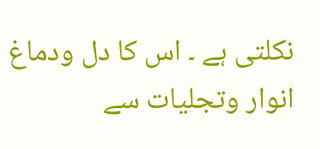نکلتی ہے ۔ اس کا دل ودماغ انوار وتجلیات سے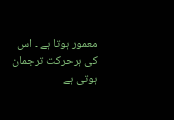معمور ہوتا ہے ۔ اس کی ہرحرکت ترجمان ہوتی ہے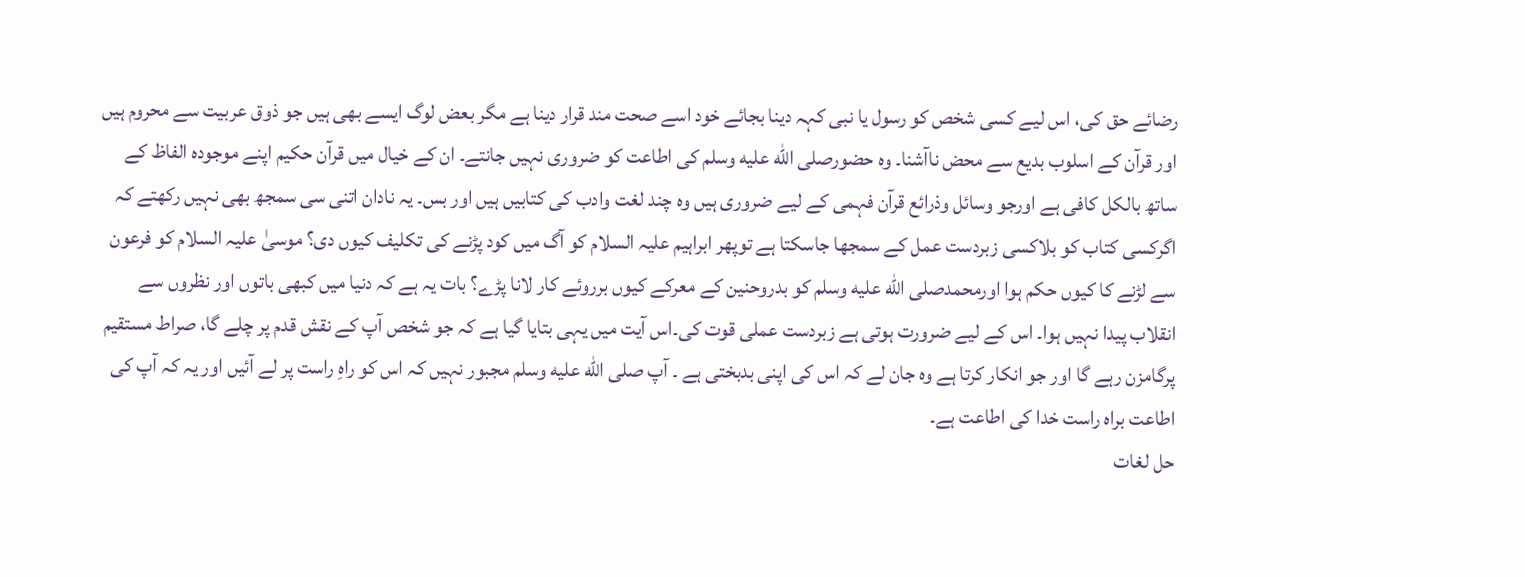رضائے حق کی، اس لیے کسی شخص کو رسول یا نبی کہہ دینا بجائے خود اسے صحت مند قرار دینا ہے مگر بعض لوگ ایسے بھی ہیں جو ذوق عربیت سے محروم ہیں اور قرآن کے اسلوب بدیع سے محض ناآشنا۔ وہ حضورصلى الله عليه وسلم کی اطاعت کو ضروری نہیں جانتے۔ ان کے خیال میں قرآن حکیم اپنے موجودہ الفاظ کے ساتھ بالکل کافی ہے اورجو وسائل وذرائع قرآن فہمی کے لیے ضروری ہیں وہ چند لغت وادب کی کتابیں ہیں اور بس۔ یہ نادان اتنی سی سمجھ بھی نہیں رکھتے کہ اگرکسی کتاب کو بلاکسی زبردست عمل کے سمجھا جاسکتا ہے توپھر ابراہیم علیہ السلام کو آگ میں کود پڑنے کی تکلیف کیوں دی؟ موسیٰ علیہ السلام کو فرعون سے لڑنے کا کیوں حکم ہوا اورمحمدصلى الله عليه وسلم کو بدروحنین کے معرکے کیوں برروئے کار لانا پڑے؟ بات یہ ہے کہ دنیا میں کبھی باتوں اور نظروں سے انقلاب پیدا نہیں ہوا۔ اس کے لیے ضرورت ہوتی ہے زبردست عملی قوت کی۔اس آیت میں یہی بتایا گیا ہے کہ جو شخص آپ کے نقش قدم پر چلے گا، صراط مستقیم پرگامزن رہے گا اور جو انکار کرتا ہے وہ جان لے کہ اس کی اپنی بدبختی ہے ۔ آپ صلى الله عليه وسلم مجبور نہیں کہ اس کو راہِ راست پر لے آئیں اور یہ کہ آپ کی اطاعت براہ راست خدا کی اطاعت ہے۔
حل لغات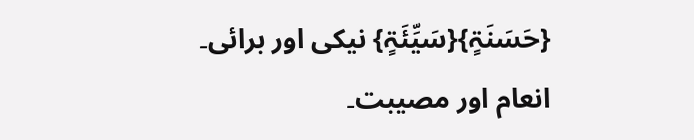{حَسَنَۃٍ}{سَیِّئَۃٍ} نیکی اور برائی۔ انعام اور مصیبت۔